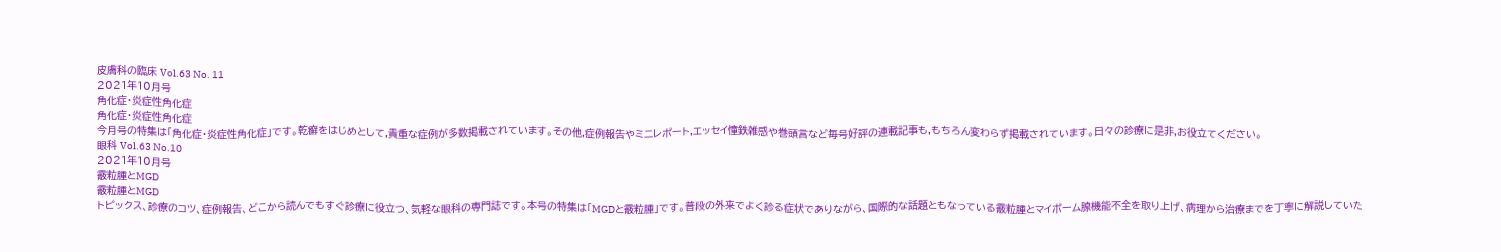皮膚科の臨床 Vol.63 No. 11
2021年10月号
角化症・炎症性角化症
角化症・炎症性角化症
今月号の特集は「角化症・炎症性角化症」です。乾癬をはじめとして,貴重な症例が多数掲載されています。その他,症例報告やミニレポート,エッセイ憧鉄雑感や巻頭言など毎号好評の連載記事も,もちろん変わらず掲載されています。日々の診療に是非,お役立てください。
眼科 Vol.63 No.10
2021年10月号
霰粒腫とMGD
霰粒腫とMGD
トピックス、診療のコツ、症例報告、どこから読んでもすぐ診療に役立つ、気軽な眼科の専門誌です。本号の特集は「MGDと霰粒腫」です。普段の外来でよく診る症状でありながら、国際的な話題ともなっている霰粒腫とマイボーム腺機能不全を取り上げ、病理から治療までを丁寧に解説していた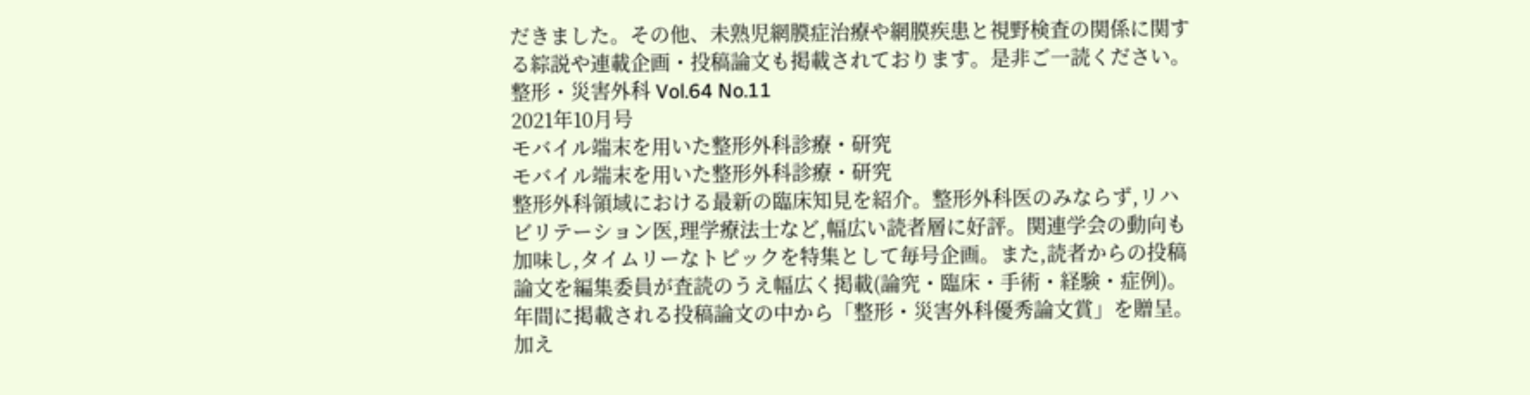だきました。その他、未熟児網膜症治療や網膜疾患と視野検査の関係に関する綜説や連載企画・投稿論文も掲載されております。是非ご一読ください。
整形・災害外科 Vol.64 No.11
2021年10月号
モバイル端末を用いた整形外科診療・研究
モバイル端末を用いた整形外科診療・研究
整形外科領域における最新の臨床知見を紹介。整形外科医のみならず,リハビリテーション医,理学療法士など,幅広い読者層に好評。関連学会の動向も加味し,タイムリーなトピックを特集として毎号企画。また,読者からの投稿論文を編集委員が査読のうえ幅広く掲載(論究・臨床・手術・経験・症例)。年間に掲載される投稿論文の中から「整形・災害外科優秀論文賞」を贈呈。加え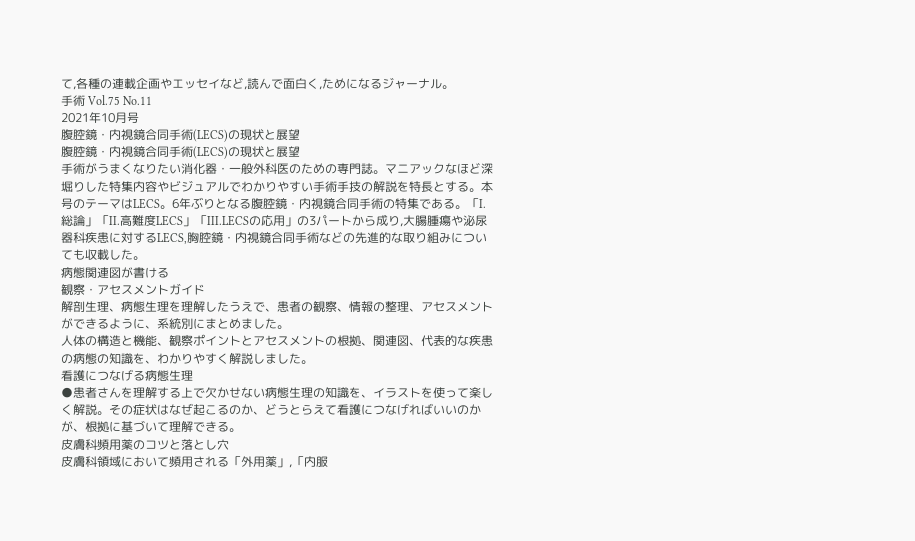て,各種の連載企画やエッセイなど,読んで面白く,ためになるジャーナル。
手術 Vol.75 No.11
2021年10月号
腹腔鏡・内視鏡合同手術(LECS)の現状と展望
腹腔鏡・内視鏡合同手術(LECS)の現状と展望
手術がうまくなりたい消化器・一般外科医のための専門誌。マニアックなほど深堀りした特集内容やビジュアルでわかりやすい手術手技の解説を特長とする。本号のテーマはLECS。6年ぶりとなる腹腔鏡・内視鏡合同手術の特集である。「I.総論」「II.高難度LECS」「III.LECSの応用」の3パートから成り,大腸腫瘍や泌尿器科疾患に対するLECS,胸腔鏡・内視鏡合同手術などの先進的な取り組みについても収載した。
病態関連図が書ける
観察・アセスメントガイド
解剖生理、病態生理を理解したうえで、患者の観察、情報の整理、アセスメントができるように、系統別にまとめました。
人体の構造と機能、観察ポイントとアセスメントの根拠、関連図、代表的な疾患の病態の知識を、わかりやすく解説しました。
看護につなげる病態生理
●患者さんを理解する上で欠かせない病態生理の知識を、イラストを使って楽しく解説。その症状はなぜ起こるのか、どうとらえて看護につなげればいいのかが、根拠に基づいて理解できる。
皮膚科頻用薬のコツと落とし穴
皮膚科領域において頻用される「外用薬」,「内服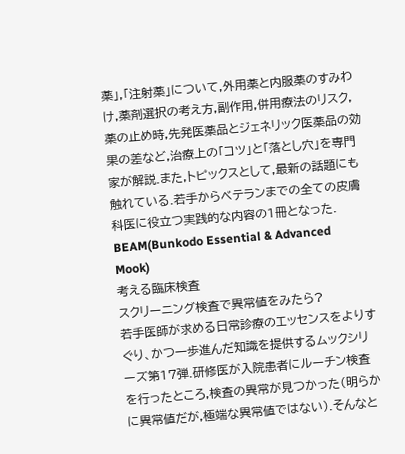薬」,「注射薬」について,外用薬と内服薬のすみわけ,薬剤選択の考え方,副作用,併用療法のリスク,薬の止め時,先発医薬品とジェネリック医薬品の効果の差など,治療上の「コツ」と「落とし穴」を専門家が解説.また,トピックスとして,最新の話題にも触れている.若手からベテランまでの全ての皮膚科医に役立つ実践的な内容の1冊となった.
BEAM(Bunkodo Essential & Advanced Mook)
考える臨床検査
スクリーニング検査で異常値をみたら?
若手医師が求める日常診療のエッセンスをよりすぐり、かつ一歩進んだ知識を提供するムックシリーズ第17弾.研修医が入院患者にルーチン検査を行ったところ,検査の異常が見つかった(明らかに異常値だが,極端な異常値ではない).そんなと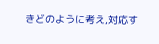きどのように考え,対応す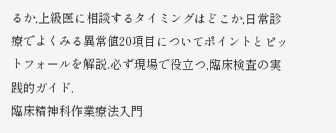るか,上級医に相談するタイミングはどこか,日常診療でよくみる異常値20項目についてポイントとピットフォールを解説.必ず現場で役立つ,臨床検査の実践的ガイド.
臨床精神科作業療法入門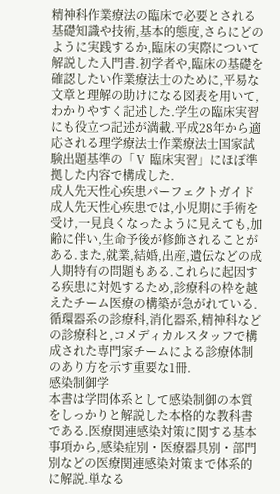精神科作業療法の臨床で必要とされる基礎知識や技術,基本的態度,さらにどのように実践するか,臨床の実際について解説した入門書.初学者や,臨床の基礎を確認したい作業療法士のために,平易な文章と理解の助けになる図表を用いて,わかりやすく記述した.学生の臨床実習にも役立つ記述が満載.平成28年から適応される理学療法士作業療法士国家試験出題基準の「Ⅴ 臨床実習」にほぼ準拠した内容で構成した.
成人先天性心疾患パーフェクトガイド
成人先天性心疾患では,小児期に手術を受け,一見良くなったように見えても,加齢に伴い,生命予後が修飾されることがある.また,就業,結婚,出産,遺伝などの成人期特有の問題もある.これらに起因する疾患に対処するため,診療科の枠を越えたチーム医療の構築が急がれている.循環器系の診療科,消化器系,精神科などの診療科と,コメディカルスタッフで構成された専門家チームによる診療体制のあり方を示す重要な1冊.
感染制御学
本書は学問体系として感染制御の本質をしっかりと解説した本格的な教科書である.医療関連感染対策に関する基本事項から,感染症別・医療器具別・部門別などの医療関連感染対策まで体系的に解説.単なる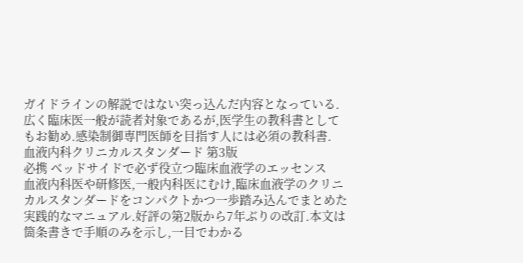ガイドラインの解説ではない突っ込んだ内容となっている.広く臨床医一般が読者対象であるが,医学生の教科書としてもお勧め.感染制御専門医師を目指す人には必須の教科書.
血液内科クリニカルスタンダード 第3版
必携 ベッドサイドで必ず役立つ臨床血液学のエッセンス
血液内科医や研修医,一般内科医にむけ,臨床血液学のクリニカルスタンダードをコンパクトかつ一歩踏み込んでまとめた実践的なマニュアル.好評の第2版から7年ぶりの改訂.本文は箇条書きで手順のみを示し,一目でわかる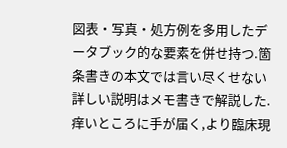図表・写真・処方例を多用したデータブック的な要素を併せ持つ.箇条書きの本文では言い尽くせない詳しい説明はメモ書きで解説した.痒いところに手が届く,より臨床現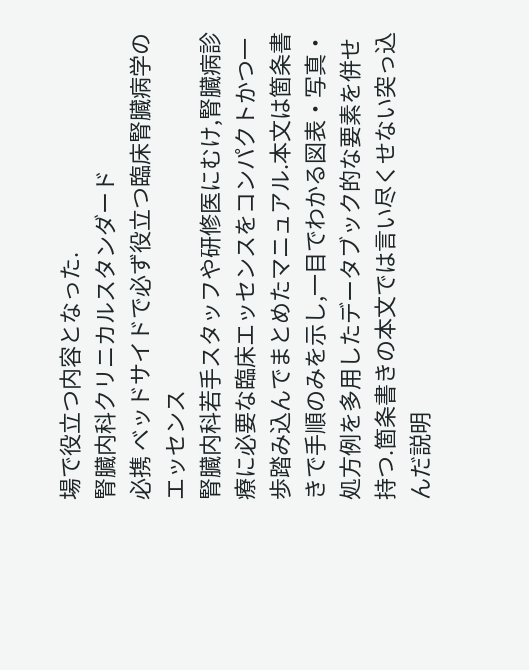場で役立つ内容となった.
腎臓内科クリニカルスタンダード
必携 ベッドサイドで必ず役立つ臨床腎臓病学のエッセンス
腎臓内科若手スタッフや研修医にむけ,腎臓病診療に必要な臨床エッセンスをコンパクトかつ一歩踏み込んでまとめたマニュアル.本文は箇条書きで手順のみを示し,一目でわかる図表・写真・処方例を多用したデータブック的な要素を併せ持つ.箇条書きの本文では言い尽くせない突っ込んだ説明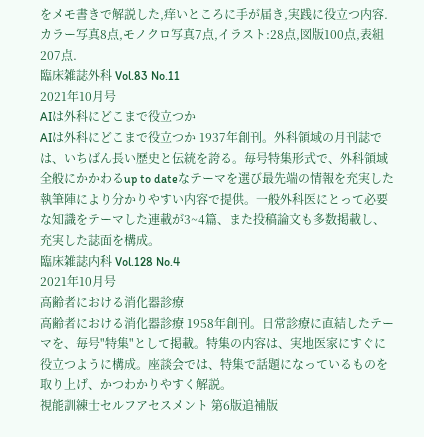をメモ書きで解説した,痒いところに手が届き,実践に役立つ内容.カラー写真8点,モノクロ写真7点,イラスト:28点,図版100点,表組207点.
臨床雑誌外科 Vol.83 No.11
2021年10月号
AIは外科にどこまで役立つか
AIは外科にどこまで役立つか 1937年創刊。外科領域の月刊誌では、いちばん長い歴史と伝統を誇る。毎号特集形式で、外科領域全般にかかわるup to dateなテーマを選び最先端の情報を充実した執筆陣により分かりやすい内容で提供。一般外科医にとって必要な知識をテーマした連載が3~4篇、また投稿論文も多数掲載し、充実した誌面を構成。
臨床雑誌内科 Vol.128 No.4
2021年10月号
高齢者における消化器診療
高齢者における消化器診療 1958年創刊。日常診療に直結したテーマを、毎号"特集"として掲載。特集の内容は、実地医家にすぐに役立つように構成。座談会では、特集で話題になっているものを取り上げ、かつわかりやすく解説。
視能訓練士セルフアセスメント 第6版追補版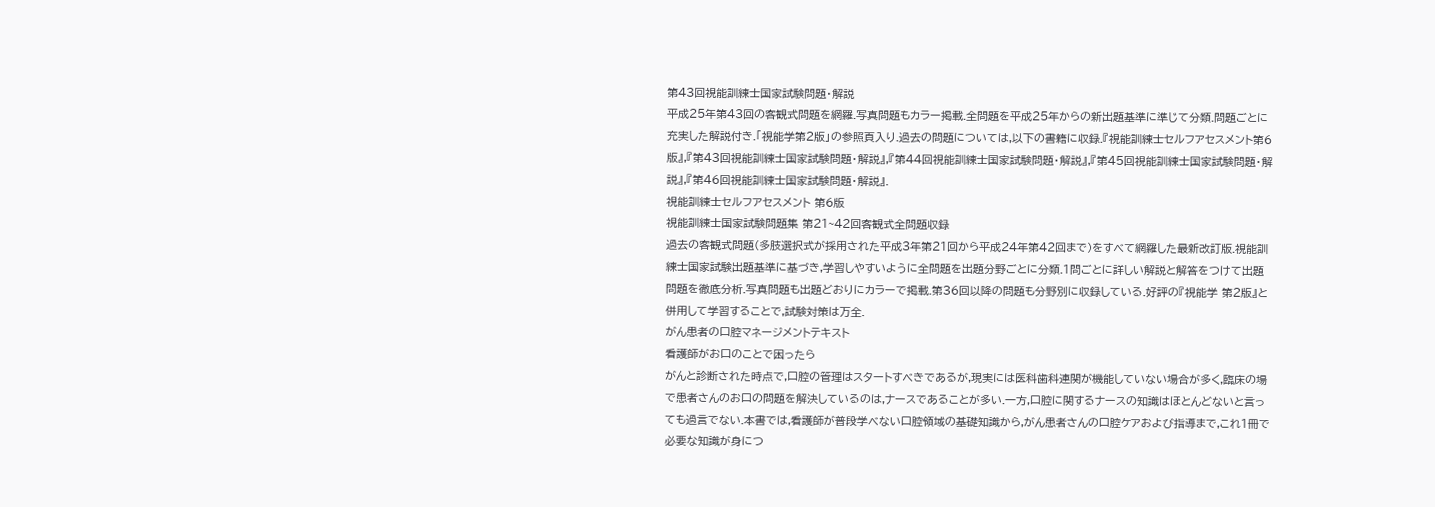第43回視能訓練士国家試験問題・解説
平成25年第43回の客観式問題を網羅.写真問題もカラー掲載.全問題を平成25年からの新出題基準に準じて分類.問題ごとに充実した解説付き.「視能学第2版」の参照頁入り.過去の問題については,以下の書籍に収録.『視能訓練士セルフアセスメント第6版』,『第43回視能訓練士国家試験問題・解説』,『第44回視能訓練士国家試験問題・解説』,『第45回視能訓練士国家試験問題・解説』,『第46回視能訓練士国家試験問題・解説』.
視能訓練士セルフアセスメント 第6版
視能訓練士国家試験問題集 第21~42回客観式全問題収録
過去の客観式問題(多肢選択式が採用された平成3年第21回から平成24年第42回まで)をすべて網羅した最新改訂版.視能訓練士国家試験出題基準に基づき,学習しやすいように全問題を出題分野ごとに分類.1問ごとに詳しい解説と解答をつけて出題問題を徹底分析.写真問題も出題どおりにカラーで掲載.第36回以降の問題も分野別に収録している.好評の『視能学 第2版』と併用して学習することで,試験対策は万全.
がん患者の口腔マネージメントテキスト
看護師がお口のことで困ったら
がんと診断された時点で,口腔の管理はスタートすべきであるが,現実には医科歯科連関が機能していない場合が多く,臨床の場で患者さんのお口の問題を解決しているのは,ナースであることが多い.一方,口腔に関するナースの知識はほとんどないと言っても過言でない.本書では,看護師が普段学べない口腔領域の基礎知識から,がん患者さんの口腔ケアおよび指導まで,これ1冊で必要な知識が身につ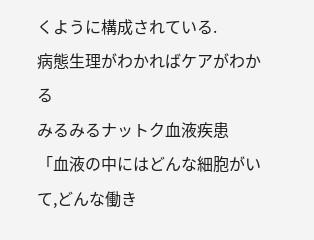くように構成されている.
病態生理がわかればケアがわかる
みるみるナットク血液疾患
「血液の中にはどんな細胞がいて,どんな働き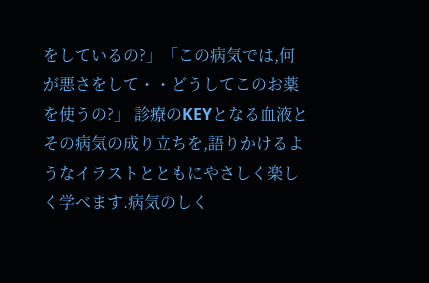をしているの?」「この病気では,何が悪さをして・・どうしてこのお薬を使うの?」 診療のKEYとなる血液とその病気の成り立ちを,語りかけるようなイラストとともにやさしく楽しく学べます.病気のしく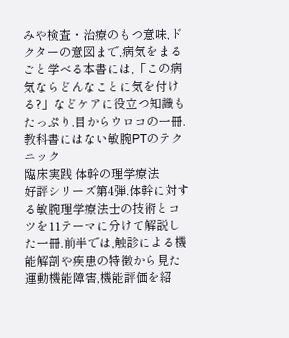みや検査・治療のもつ意味,ドクターの意図まで,病気をまるごと学べる本書には,「この病気ならどんなことに気を付ける?」などケアに役立つ知識もたっぷり.目からウロコの一冊.
教科書にはない敏腕PTのテクニック
臨床実践 体幹の理学療法
好評シリーズ第4弾.体幹に対する敏腕理学療法士の技術とコツを11テーマに分けて解説した一冊.前半では,触診による機能解剖や疾患の特徴から見た運動機能障害,機能評価を紹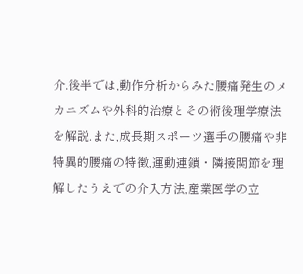介.後半では,動作分析からみた腰痛発生のメカニズムや外科的治療とその術後理学療法を解説.また,成長期スポーツ選手の腰痛や非特異的腰痛の特徴,運動連鎖・隣接関節を理解したうえでの介入方法,産業医学の立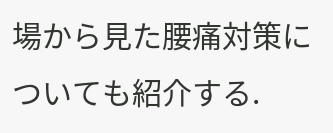場から見た腰痛対策についても紹介する.